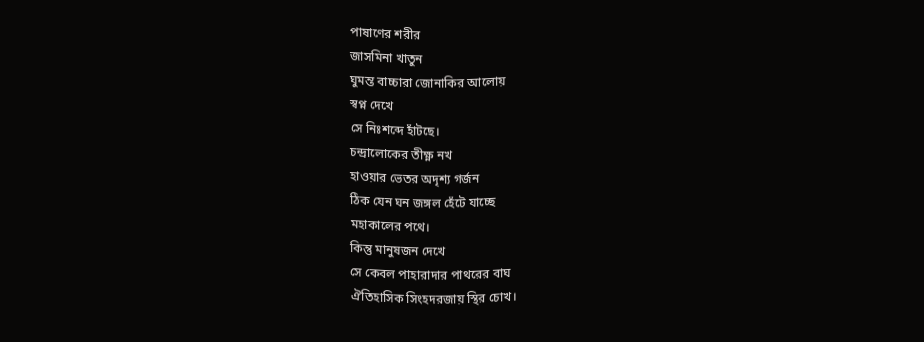পাষাণের শরীর
জাসমিনা খাতুন
ঘুমন্ত বাচ্চারা জোনাকির আলোয়
স্বপ্ন দেখে
সে নিঃশব্দে হাঁটছে।
চন্দ্রালোকের তীক্ষ্ণ নখ
হাওয়ার ভেতর অদৃশ্য গর্জন
ঠিক যেন ঘন জঙ্গল হেঁটে যাচ্ছে
মহাকালের পথে।
কিন্তু মানুষজন দেখে
সে কেবল পাহারাদার পাথরের বাঘ
ঐতিহাসিক সিংহদরজায় স্থির চোখ।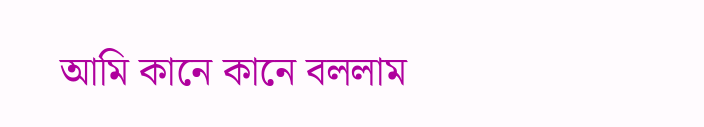আমি কানে কানে বললাম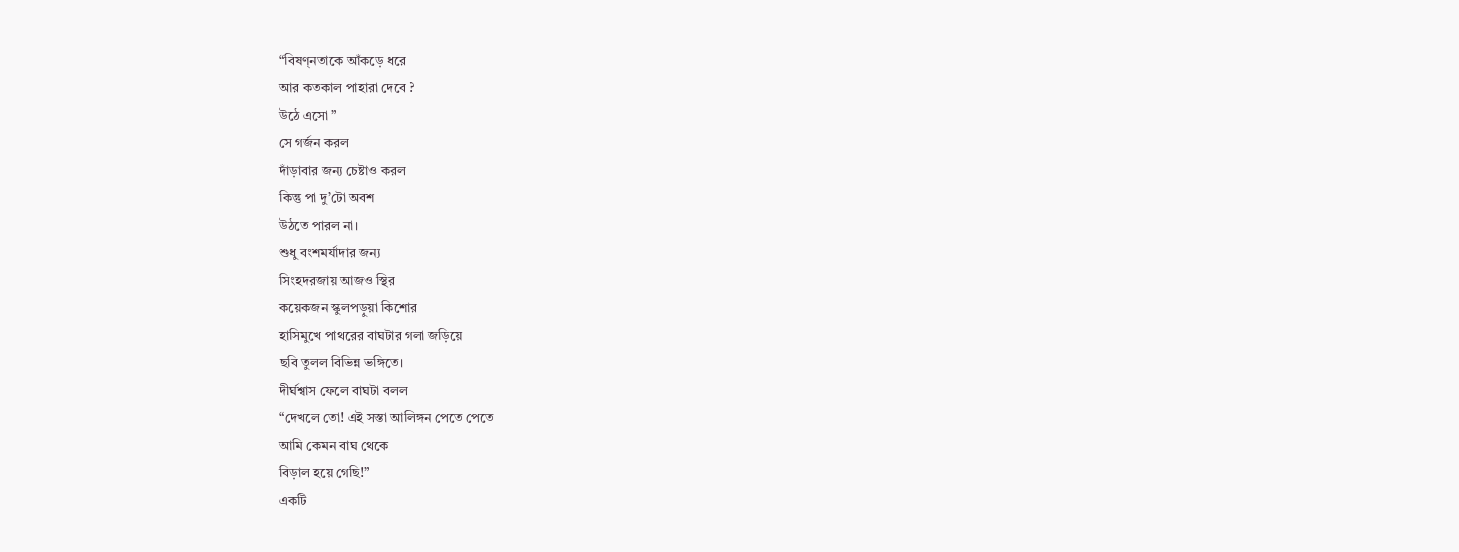“বিষণ্নতাকে আঁকড়ে ধরে
আর কতকাল পাহারা দেবে ?
উঠে এসো ”
সে গর্জন করল
দাঁড়াবার জন্য চেষ্টাও করল
কিন্তু পা দু’টো অবশ
উঠতে পারল না।
শুধু বংশমর্যাদার জন্য
সিংহদরজায় আজও স্থির
কয়েকজন স্কুলপড়ুয়া কিশোর
হাসিমুখে পাথরের বাঘটার গলা জড়িয়ে
ছবি তুলল বিভিন্ন ভঙ্গিতে।
দীর্ঘশ্বাস ফেলে বাঘটা বলল
“দেখলে তো! এই সস্তা আলিঙ্গন পেতে পেতে
আমি কেমন বাঘ থেকে
বিড়াল হয়ে গেছি!”
একটি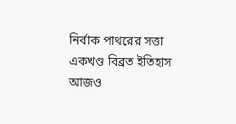নির্বাক পাথরের সত্তা
একখণ্ড বিব্রত ইতিহাস
আজও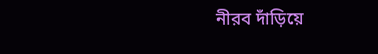নীরব দাঁড়িয়ে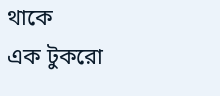থাকে
এক টুকরো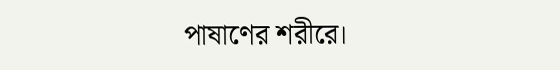পাষাণের শরীরে।